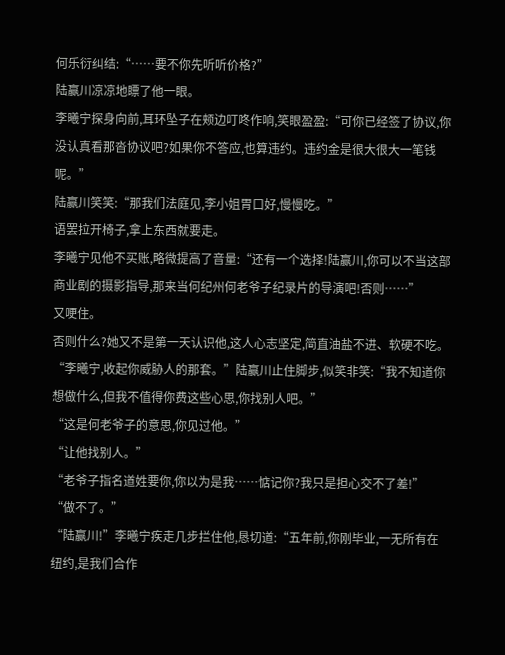何乐衍纠结:“……要不你先听听价格?”
陆赢川凉凉地瞟了他一眼。
李曦宁探身向前,耳环坠子在颊边叮咚作响,笑眼盈盈:“可你已经签了协议,你没认真看那沓协议吧?如果你不答应,也算违约。违约金是很大很大一笔钱呢。”
陆赢川笑笑:“那我们法庭见,李小姐胃口好,慢慢吃。”
语罢拉开椅子,拿上东西就要走。
李曦宁见他不买账,略微提高了音量:“还有一个选择!陆赢川,你可以不当这部商业剧的摄影指导,那来当何纪州何老爷子纪录片的导演吧!否则……”
又哽住。
否则什么?她又不是第一天认识他,这人心志坚定,简直油盐不进、软硬不吃。
“李曦宁,收起你威胁人的那套。”陆赢川止住脚步,似笑非笑:“我不知道你想做什么,但我不值得你费这些心思,你找别人吧。”
“这是何老爷子的意思,你见过他。”
“让他找别人。”
“老爷子指名道姓要你,你以为是我……惦记你?我只是担心交不了差!”
“做不了。”
“陆赢川!”李曦宁疾走几步拦住他,恳切道:“五年前,你刚毕业,一无所有在纽约,是我们合作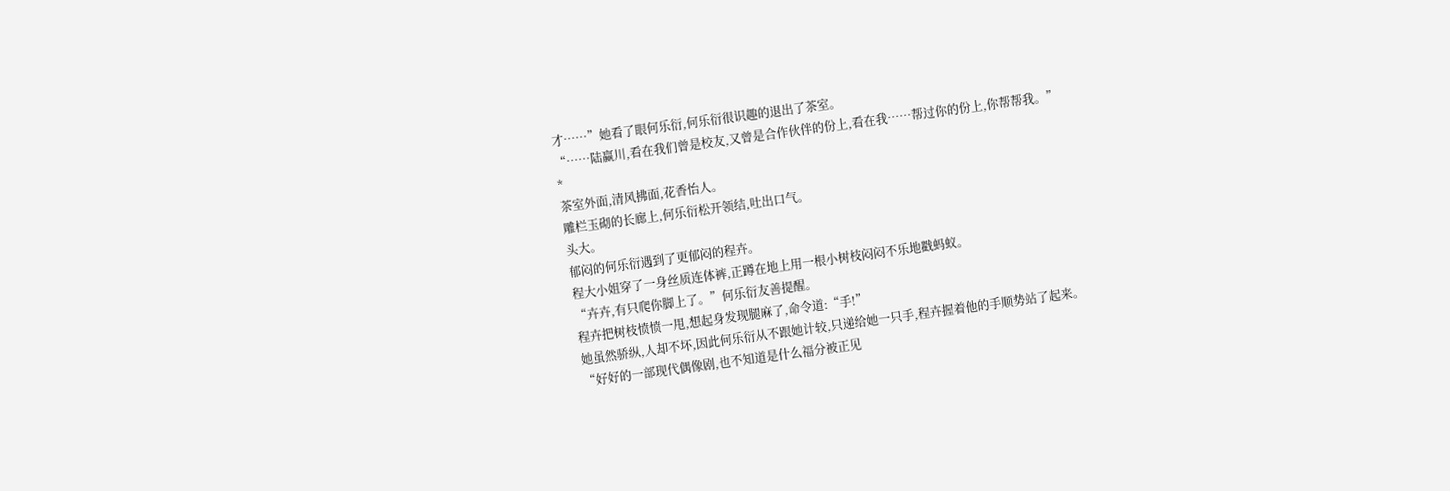才……”她看了眼何乐衍,何乐衍很识趣的退出了茶室。
“……陆赢川,看在我们曾是校友,又曾是合作伙伴的份上,看在我……帮过你的份上,你帮帮我。”
*
茶室外面,清风拂面,花香怡人。
雕栏玉砌的长廊上,何乐衍松开领结,吐出口气。
头大。
郁闷的何乐衍遇到了更郁闷的程卉。
程大小姐穿了一身丝质连体裤,正蹲在地上用一根小树枝闷闷不乐地戳蚂蚁。
“卉卉,有只爬你脚上了。”何乐衍友善提醒。
程卉把树枝愤愤一甩,想起身发现腿麻了,命令道:“手!”
她虽然骄纵,人却不坏,因此何乐衍从不跟她计较,只递给她一只手,程卉握着他的手顺势站了起来。
“好好的一部现代偶像剧,也不知道是什么福分被正见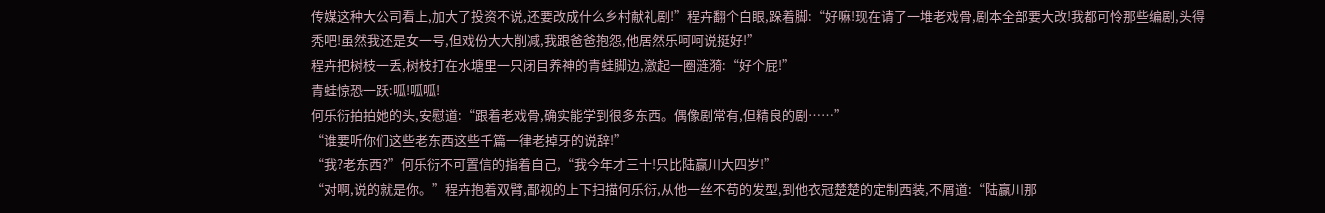传媒这种大公司看上,加大了投资不说,还要改成什么乡村献礼剧!”程卉翻个白眼,跺着脚:“好嘛!现在请了一堆老戏骨,剧本全部要大改!我都可怜那些编剧,头得秃吧!虽然我还是女一号,但戏份大大削减,我跟爸爸抱怨,他居然乐呵呵说挺好!”
程卉把树枝一丢,树枝打在水塘里一只闭目养神的青蛙脚边,激起一圈涟漪:“好个屁!”
青蛙惊恐一跃:呱!呱呱!
何乐衍拍拍她的头,安慰道:“跟着老戏骨,确实能学到很多东西。偶像剧常有,但精良的剧……”
“谁要听你们这些老东西这些千篇一律老掉牙的说辞!”
“我?老东西?”何乐衍不可置信的指着自己,“我今年才三十!只比陆赢川大四岁!”
“对啊,说的就是你。”程卉抱着双臂,鄙视的上下扫描何乐衍,从他一丝不苟的发型,到他衣冠楚楚的定制西装,不屑道:“陆赢川那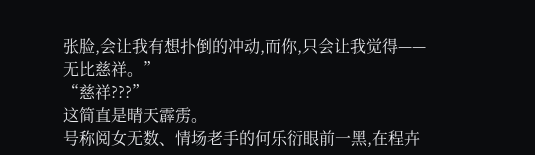张脸,会让我有想扑倒的冲动,而你,只会让我觉得——无比慈祥。”
“慈祥???”
这简直是晴天霹雳。
号称阅女无数、情场老手的何乐衍眼前一黑,在程卉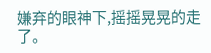嫌弃的眼神下,摇摇晃晃的走了。